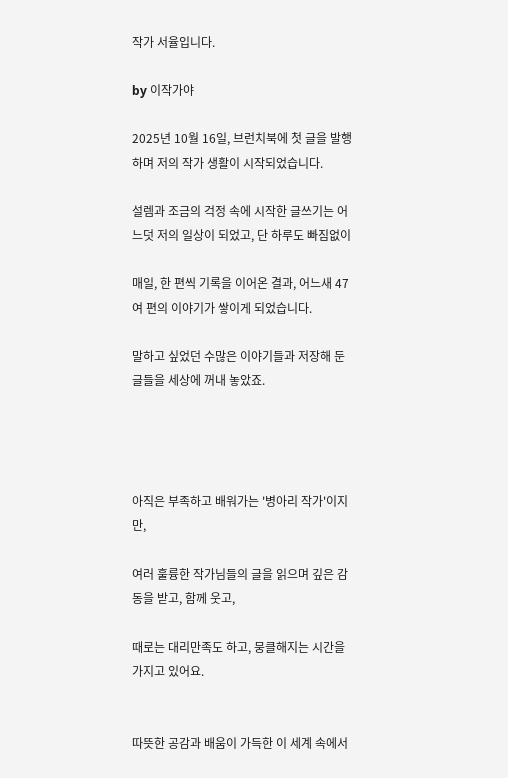작가 서율입니다.

by 이작가야

2025년 10월 16일, 브런치북에 첫 글을 발행하며 저의 작가 생활이 시작되었습니다.

설렘과 조금의 걱정 속에 시작한 글쓰기는 어느덧 저의 일상이 되었고, 단 하루도 빠짐없이

매일, 한 편씩 기록을 이어온 결과, 어느새 47여 편의 이야기가 쌓이게 되었습니다.

말하고 싶었던 수많은 이야기들과 저장해 둔 글들을 세상에 꺼내 놓았죠.




아직은 부족하고 배워가는 '병아리 작가'이지만,

여러 훌륭한 작가님들의 글을 읽으며 깊은 감동을 받고, 함께 웃고,

때로는 대리만족도 하고, 뭉클해지는 시간을 가지고 있어요.


따뜻한 공감과 배움이 가득한 이 세계 속에서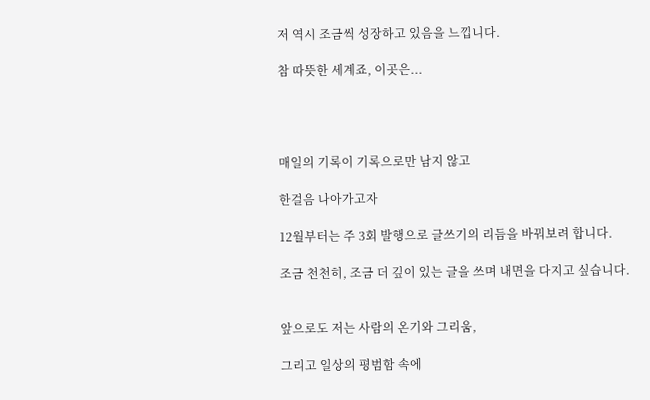저 역시 조금씩 성장하고 있음을 느낍니다.

참 따뜻한 세계죠, 이곳은...




매일의 기록이 기록으로만 남지 않고

한걸음 나아가고자

12월부터는 주 3회 발행으로 글쓰기의 리듬을 바꿔보려 합니다.

조금 천천히, 조금 더 깊이 있는 글을 쓰며 내면을 다지고 싶습니다.


앞으로도 저는 사람의 온기와 그리움,

그리고 일상의 평범함 속에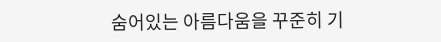숨어있는 아름다움을 꾸준히 기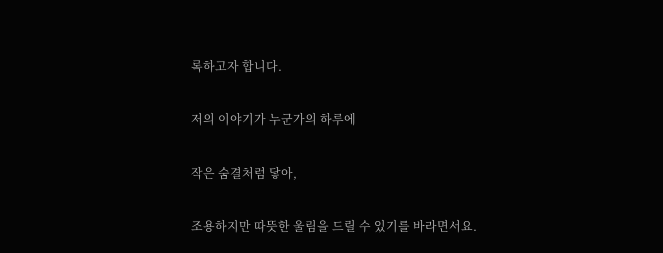록하고자 합니다.

저의 이야기가 누군가의 하루에

작은 숨결처럼 닿아,

조용하지만 따뜻한 울림을 드릴 수 있기를 바라면서요.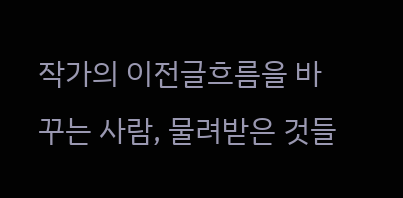작가의 이전글흐름을 바꾸는 사람, 물려받은 것들